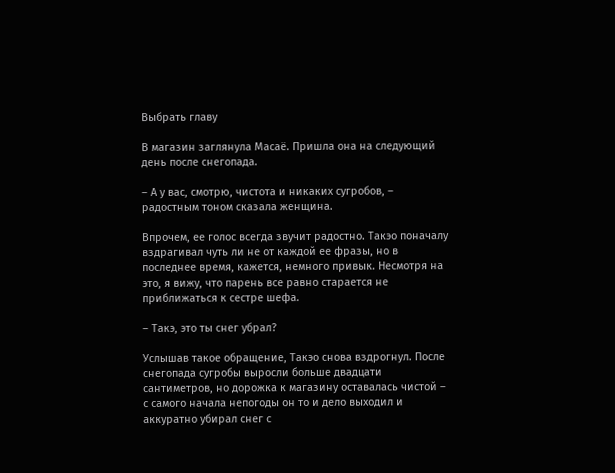Выбрать главу

В магазин заглянула Масаё. Пришла она на следующий день после снегопада.

– А у вас, смотрю, чистота и никаких сугробов, – радостным тоном сказала женщина.

Впрочем, ее голос всегда звучит радостно. Такэо поначалу вздрагивал чуть ли не от каждой ее фразы, но в последнее время, кажется, немного привык. Несмотря на это, я вижу, что парень все равно старается не приближаться к сестре шефа.

– Такэ, это ты снег убрал?

Услышав такое обращение, Такэо снова вздрогнул. После снегопада сугробы выросли больше двадцати сантиметров, но дорожка к магазину оставалась чистой – с самого начала непогоды он то и дело выходил и аккуратно убирал снег с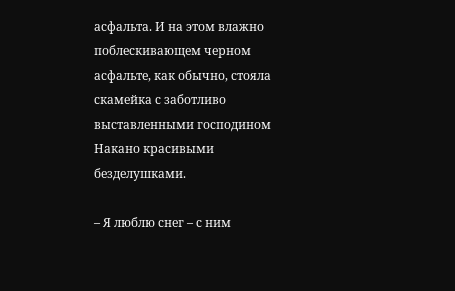асфальта. И на этом влажно поблескивающем черном асфальте, как обычно, стояла скамейка с заботливо выставленными господином Накано красивыми безделушками.

– Я люблю снег – с ним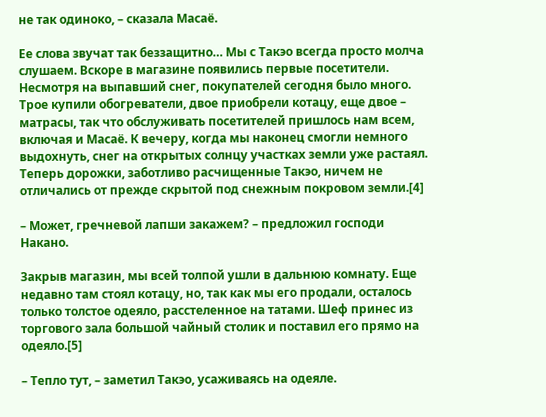не так одиноко, – сказала Масаё.

Ее слова звучат так беззащитно… Мы с Такэо всегда просто молча слушаем. Вскоре в магазине появились первые посетители. Несмотря на выпавший снег, покупателей сегодня было много. Трое купили обогреватели, двое приобрели котацу, еще двое – матрасы, так что обслуживать посетителей пришлось нам всем, включая и Масаё. К вечеру, когда мы наконец смогли немного выдохнуть, снег на открытых солнцу участках земли уже растаял. Теперь дорожки, заботливо расчищенные Такэо, ничем не отличались от прежде скрытой под снежным покровом земли.[4]

– Может, гречневой лапши закажем? – предложил господи Накано.

Закрыв магазин, мы всей толпой ушли в дальнюю комнату. Еще недавно там стоял котацу, но, так как мы его продали, осталось только толстое одеяло, расстеленное на татами. Шеф принес из торгового зала большой чайный столик и поставил его прямо на одеяло.[5]

– Тепло тут, – заметил Такэо, усаживаясь на одеяле.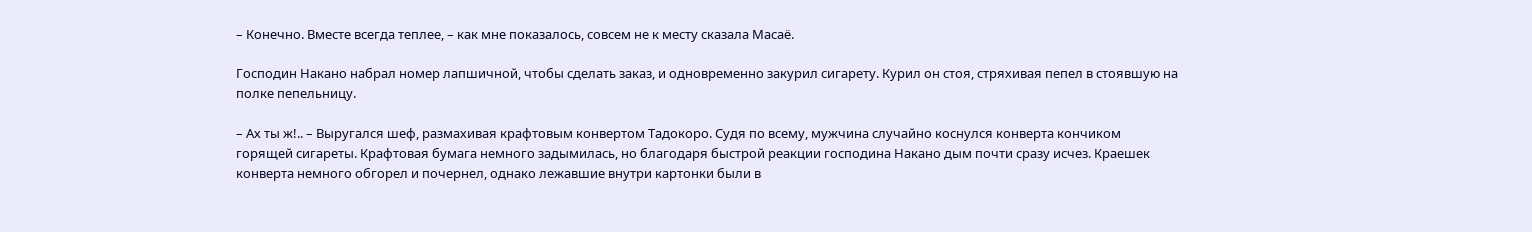– Конечно. Вместе всегда теплее, – как мне показалось, совсем не к месту сказала Масаё.

Господин Накано набрал номер лапшичной, чтобы сделать заказ, и одновременно закурил сигарету. Курил он стоя, стряхивая пепел в стоявшую на полке пепельницу.

– Ах ты ж!.. – Выругался шеф, размахивая крафтовым конвертом Тадокоро. Судя по всему, мужчина случайно коснулся конверта кончиком горящей сигареты. Крафтовая бумага немного задымилась, но благодаря быстрой реакции господина Накано дым почти сразу исчез. Краешек конверта немного обгорел и почернел, однако лежавшие внутри картонки были в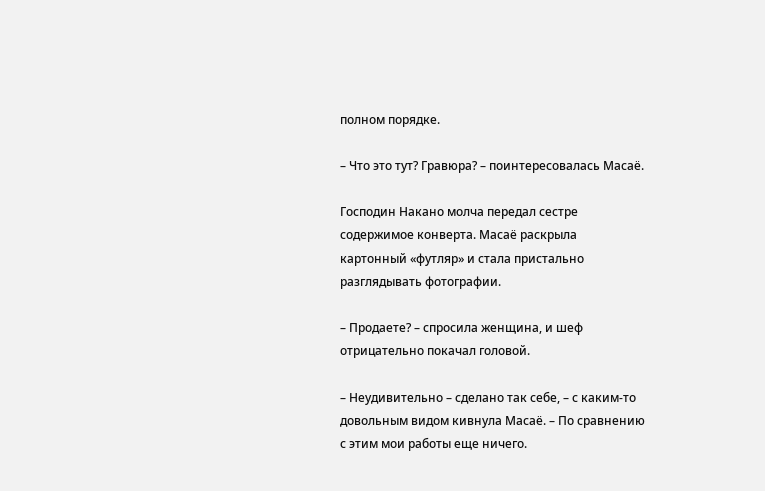полном порядке.

– Что это тут? Гравюра? – поинтересовалась Масаё.

Господин Накано молча передал сестре содержимое конверта. Масаё раскрыла картонный «футляр» и стала пристально разглядывать фотографии.

– Продаете? – спросила женщина, и шеф отрицательно покачал головой.

– Неудивительно – сделано так себе, – с каким-то довольным видом кивнула Масаё. – По сравнению с этим мои работы еще ничего.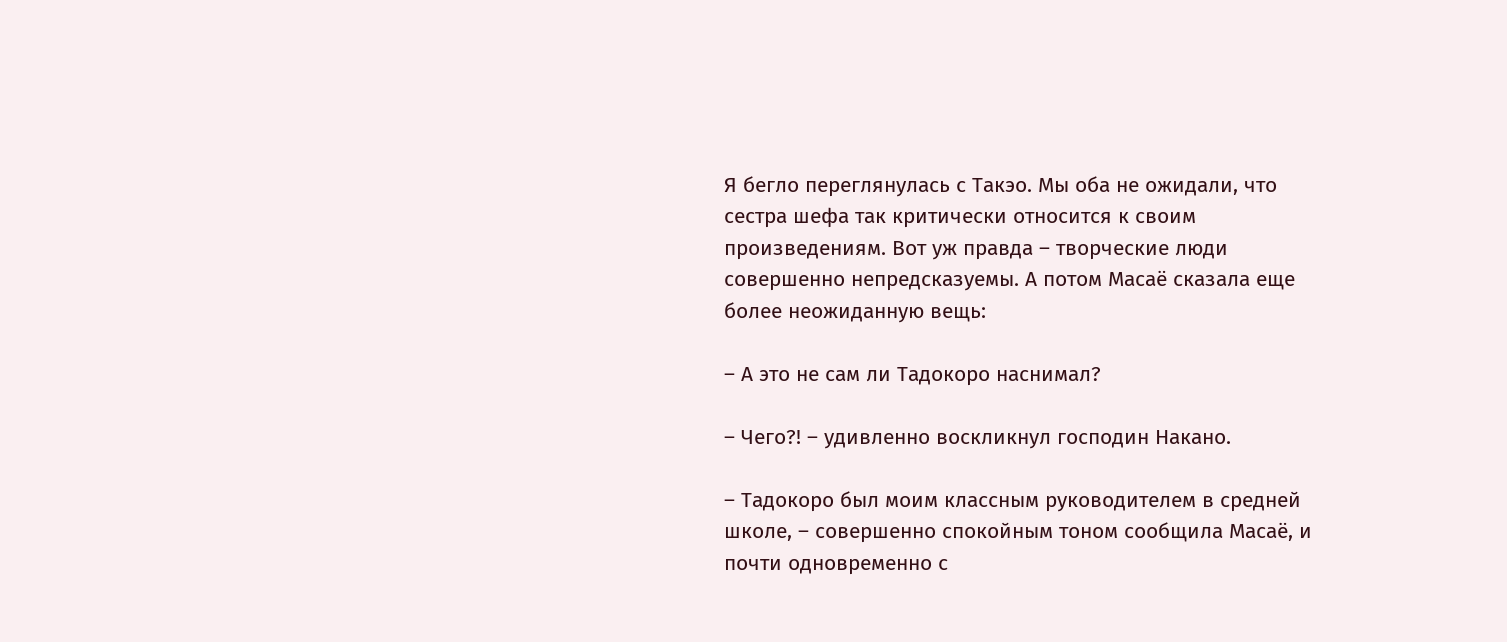Я бегло переглянулась с Такэо. Мы оба не ожидали, что сестра шефа так критически относится к своим произведениям. Вот уж правда – творческие люди совершенно непредсказуемы. А потом Масаё сказала еще более неожиданную вещь:

– А это не сам ли Тадокоро наснимал?

– Чего?! – удивленно воскликнул господин Накано.

– Тадокоро был моим классным руководителем в средней школе, – совершенно спокойным тоном сообщила Масаё, и почти одновременно с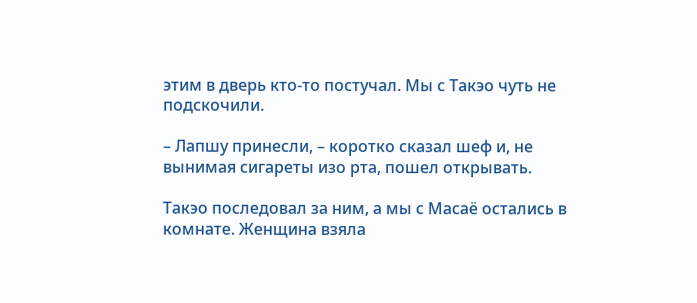этим в дверь кто-то постучал. Мы с Такэо чуть не подскочили.

– Лапшу принесли, – коротко сказал шеф и, не вынимая сигареты изо рта, пошел открывать.

Такэо последовал за ним, а мы с Масаё остались в комнате. Женщина взяла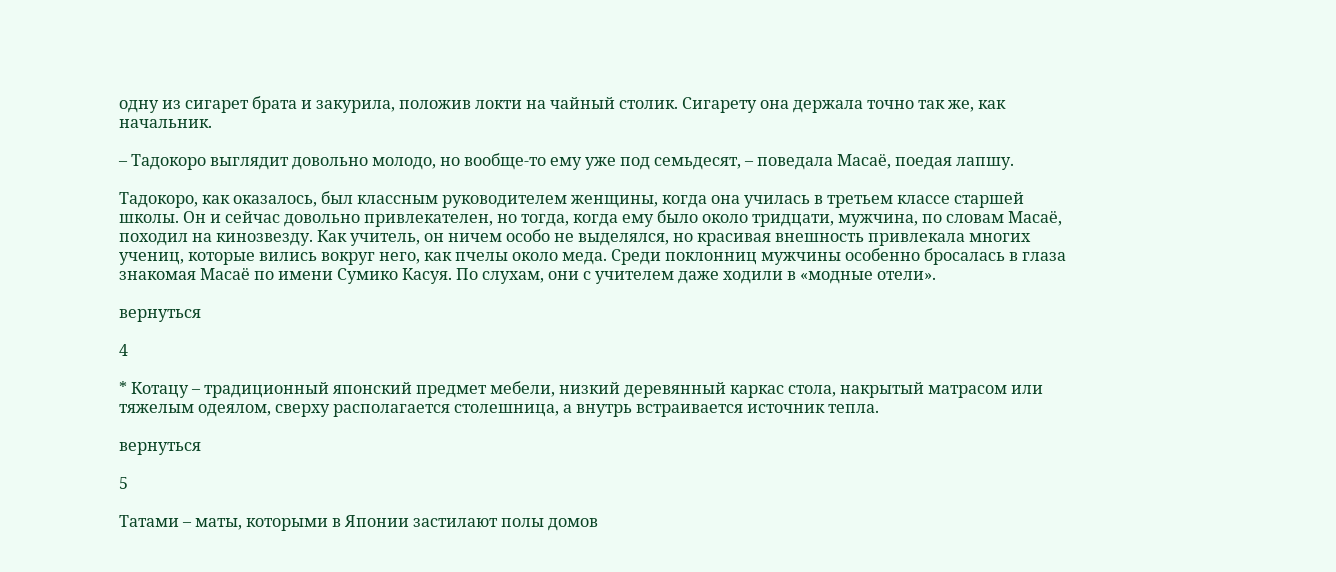одну из сигарет брата и закурила, положив локти на чайный столик. Сигарету она держала точно так же, как начальник.

– Тадокоро выглядит довольно молодо, но вообще-то ему уже под семьдесят, – поведала Масаё, поедая лапшу.

Тадокоро, как оказалось, был классным руководителем женщины, когда она училась в третьем классе старшей школы. Он и сейчас довольно привлекателен, но тогда, когда ему было около тридцати, мужчина, по словам Масаё, походил на кинозвезду. Как учитель, он ничем особо не выделялся, но красивая внешность привлекала многих учениц, которые вились вокруг него, как пчелы около меда. Среди поклонниц мужчины особенно бросалась в глаза знакомая Масаё по имени Сумико Касуя. По слухам, они с учителем даже ходили в «модные отели».

вернуться

4

* Котацу – традиционный японский предмет мебели, низкий деревянный каркас стола, накрытый матрасом или тяжелым одеялом, сверху располагается столешница, а внутрь встраивается источник тепла.

вернуться

5

Татами – маты, которыми в Японии застилают полы домов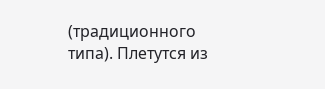(традиционного типа). Плетутся из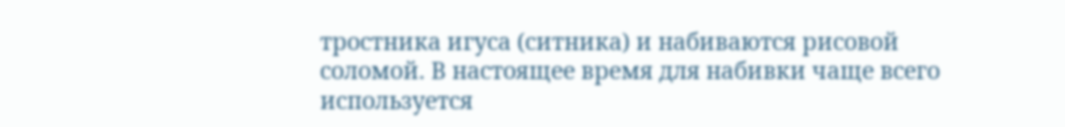тростника игуса (ситника) и набиваются рисовой соломой. В настоящее время для набивки чаще всего используется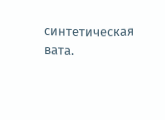синтетическая вата.